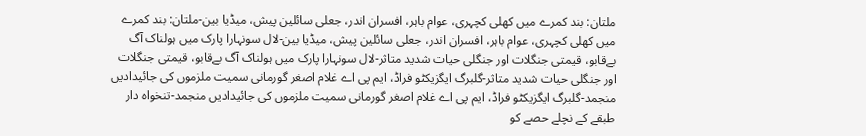ملتان: بند کمرے میں کھلی کچہری، عوام باہر، افسران اندر، جعلی سائلین پیش، میڈیا بین-ملتان: بند کمرے میں کھلی کچہری، عوام باہر، افسران اندر، جعلی سائلین پیش، میڈیا بین-لال سونہارا پارک میں ہولناک آگ بےقابو، قیمتی جنگلات اور جنگلی حیات شدید متاثر-لال سونہارا پارک میں ہولناک آگ بےقابو، قیمتی جنگلات اور جنگلی حیات شدید متاثر-گلبرگ ایگزیکٹو فراڈ، ایم پی اے غلام اصغر گورمانی سمیت ملزموں کی جائیدادیں منجمد-گلبرگ ایگزیکٹو فراڈ، ایم پی اے غلام اصغر گورمانی سمیت ملزموں کی جائیدادیں منجمد-تنخواہ دار طبقے کے نچلے حصے کو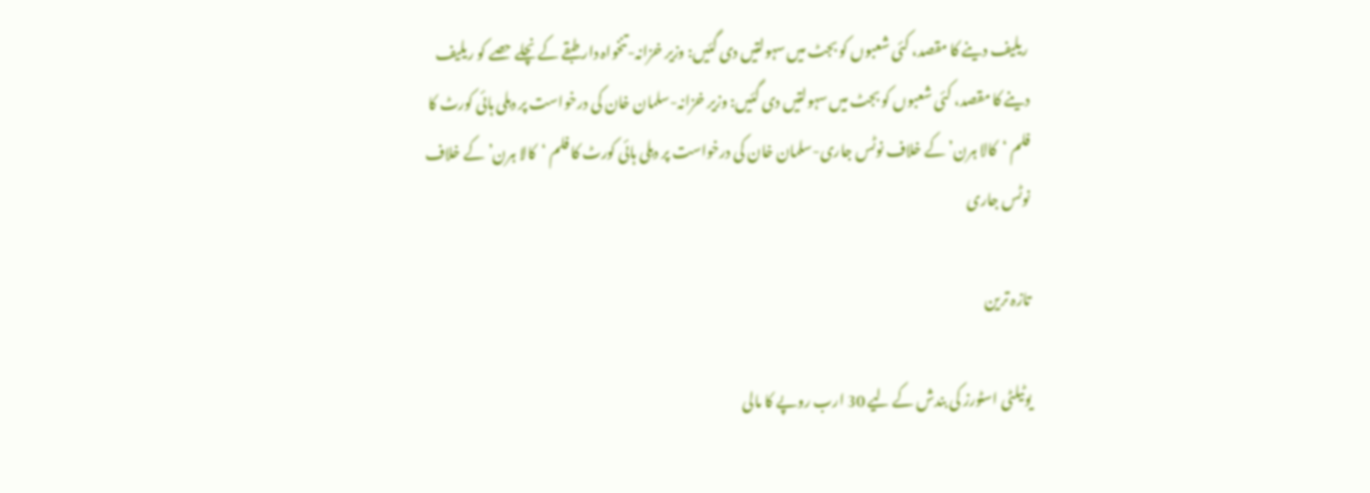ریلیف دینے کا مقصد، کئی شعبوں کو بجٹ میں سہولتیں دی گئیں: وزیر خزانہ-تنخواہ دار طبقے کے نچلے حصے کو ریلیف دینے کا مقصد، کئی شعبوں کو بجٹ میں سہولتیں دی گئیں: وزیر خزانہ-سلمان خان کی درخواست پر دہلی ہائی کورٹ کا فلم ‘کالا ہرن’ کے خلاف نوٹس جاری-سلمان خان کی درخواست پر دہلی ہائی کورٹ کا فلم ‘کالا ہرن’ کے خلاف نوٹس جاری

تازہ ترین

یوٹیلٹی اسٹورز کی بندش کے لیے 30 ارب روپے کا مالی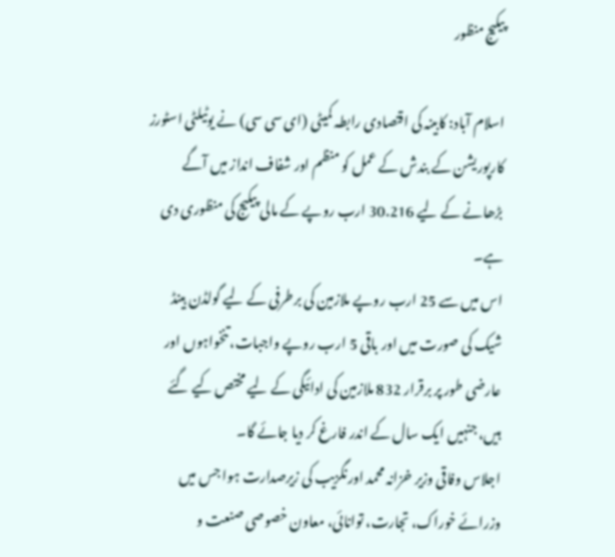پیکیج منظور

اسلام آباد: کابینہ کی اقتصادی رابطہ کمیٹی (ای سی سی) نے یوٹیلٹی اسٹورز کارپوریشن کے بندش کے عمل کو منظم اور شفاف انداز میں آگے بڑھانے کے لیے 30.216 ارب روپے کے مالی پیکیج کی منظوری دی ہے۔
اس میں سے 25 ارب روپے ملازمین کی برطرفی کے لیے گولڈن ہینڈ شیک کی صورت میں اور باقی 5 ارب روپے واجبات، تنخواہوں اور عارضی طور پر برقرار 832 ملازمین کی ادائیگی کے لیے مختص کیے گئے ہیں، جنہیں ایک سال کے اندر فارغ کر دیا جائے گا۔
اجلاس وفاقی وزیر خزانہ محمد اورنگزیب کی زیرصدارت ہوا جس میں وزرائے خوراک، تجارت، توانائی، معاون خصوصی صنعت و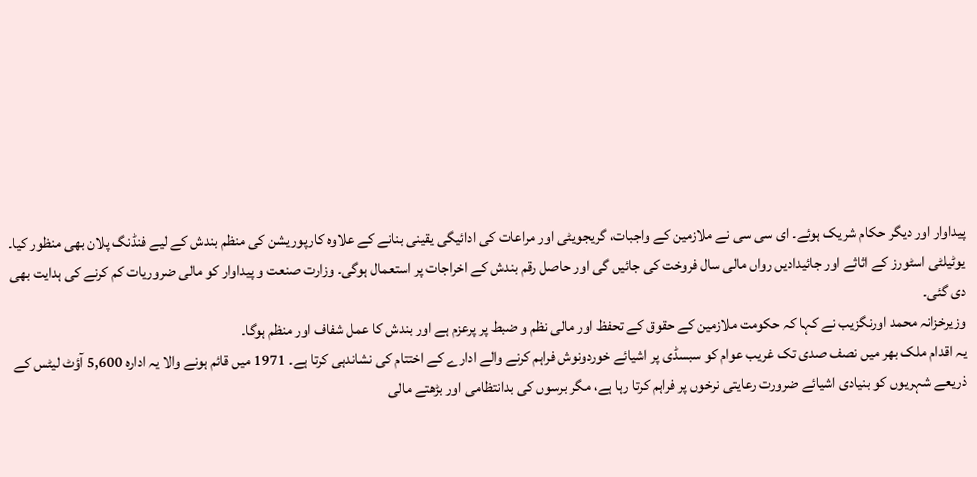پیداوار اور دیگر حکام شریک ہوئے۔ ای سی سی نے ملازمین کے واجبات، گریجویٹی اور مراعات کی ادائیگی یقینی بنانے کے علاوہ کارپوریشن کی منظم بندش کے لیے فنڈنگ پلان بھی منظور کیا۔
یوٹیلٹی اسٹورز کے اثاثے اور جائیدادیں رواں مالی سال فروخت کی جائیں گی اور حاصل رقم بندش کے اخراجات پر استعمال ہوگی۔ وزارت صنعت و پیداوار کو مالی ضروریات کم کرنے کی ہدایت بھی دی گئی۔
وزیرخزانہ محمد اورنگزیب نے کہا کہ حکومت ملازمین کے حقوق کے تحفظ اور مالی نظم و ضبط پر پرعزم ہے اور بندش کا عمل شفاف اور منظم ہوگا۔
یہ اقدام ملک بھر میں نصف صدی تک غریب عوام کو سبسڈی پر اشیائے خوردونوش فراہم کرنے والے ادارے کے اختتام کی نشاندہی کرتا ہے۔ 1971 میں قائم ہونے والا یہ ادارہ 5,600 آؤٹ لیٹس کے ذریعے شہریوں کو بنیادی اشیائے ضرورت رعایتی نرخوں پر فراہم کرتا رہا ہے، مگر برسوں کی بدانتظامی اور بڑھتے مالی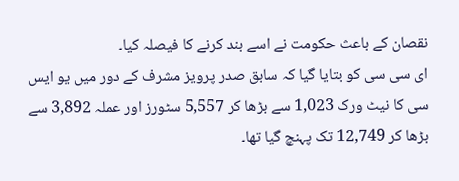نقصان کے باعث حکومت نے اسے بند کرنے کا فیصلہ کیا۔
ای سی سی کو بتایا گیا کہ سابق صدر پرویز مشرف کے دور میں یو ایس سی کا نیٹ ورک 1,023 سے بڑھا کر 5,557 سٹورز اور عملہ 3,892 سے بڑھا کر 12,749 تک پہنچ گیا تھا۔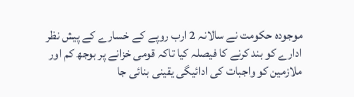موجودہ حکومت نے سالانہ 2 ارب روپے کے خسارے کے پیش نظر ادارے کو بند کرنے کا فیصلہ کیا تاکہ قومی خزانے پر بوجھ کم اور ملازمین کو واجبات کی ادائیگی یقینی بنائی جا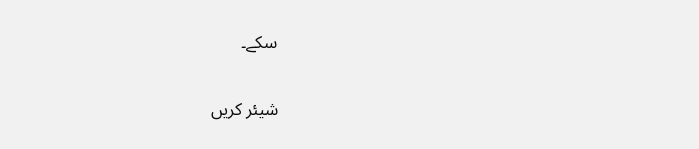سکے۔

شیئر کریں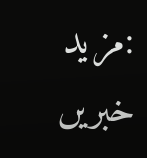:مزید خبریں